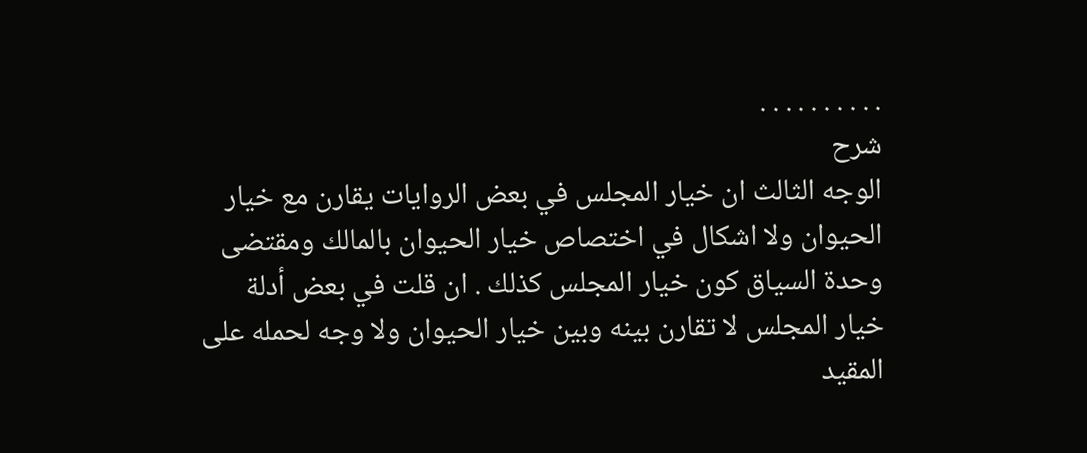. . . . . . . . . .
شرح
الوجه الثالث ان خيار المجلس في بعض الروايات يقارن مع خيار الحيوان ولا اشكال في اختصاص خيار الحيوان بالمالك ومقتضى وحدة السياق كون خيار المجلس كذلك . ان قلت في بعض أدلة خيار المجلس لا تقارن بينه وبين خيار الحيوان ولا وجه لحمله على المقيد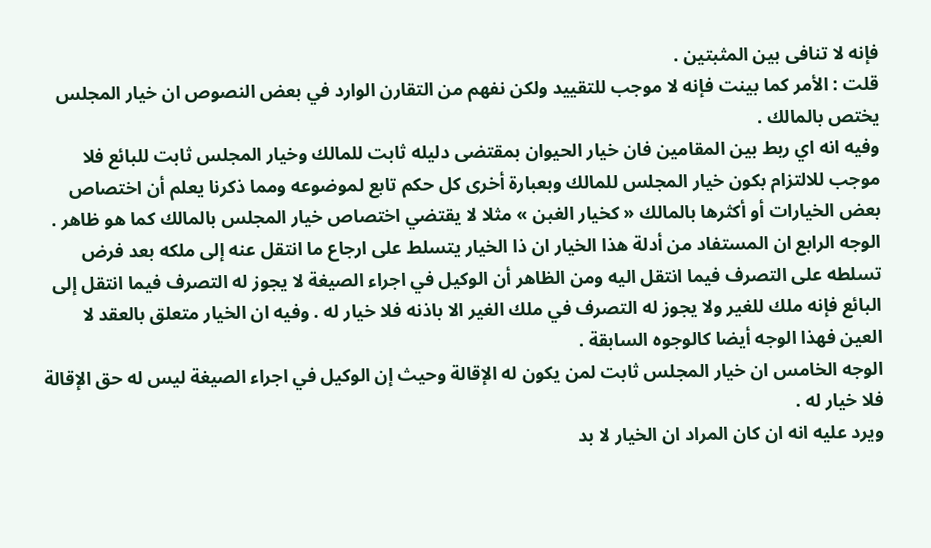فإنه لا تنافى بين المثبتين .
قلت : الأمر كما بينت فإنه لا موجب للتقييد ولكن نفهم من التقارن الوارد في بعض النصوص ان خيار المجلس يختص بالمالك .
وفيه انه اي ربط بين المقامين فان خيار الحيوان بمقتضى دليله ثابت للمالك وخيار المجلس ثابت للبائع فلا موجب للالتزام بكون خيار المجلس للمالك وبعبارة أخرى كل حكم تابع لموضوعه ومما ذكرنا يعلم أن اختصاص بعض الخيارات أو أكثرها بالمالك « كخيار الغبن » مثلا لا يقتضي اختصاص خيار المجلس بالمالك كما هو ظاهر .
الوجه الرابع ان المستفاد من أدلة هذا الخيار ان ذا الخيار يتسلط على ارجاع ما انتقل عنه إلى ملكه بعد فرض تسلطه على التصرف فيما انتقل اليه ومن الظاهر أن الوكيل في اجراء الصيغة لا يجوز له التصرف فيما انتقل إلى البائع فإنه ملك للغير ولا يجوز له التصرف في ملك الغير الا باذنه فلا خيار له . وفيه ان الخيار متعلق بالعقد لا العين فهذا الوجه أيضا كالوجوه السابقة .
الوجه الخامس ان خيار المجلس ثابت لمن يكون له الإقالة وحيث إن الوكيل في اجراء الصيغة ليس له حق الإقالة فلا خيار له .
ويرد عليه انه ان كان المراد ان الخيار لا بد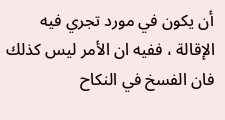أن يكون في مورد تجري فيه الإقالة ، ففيه ان الأمر ليس كذلك فان الفسخ في النكاح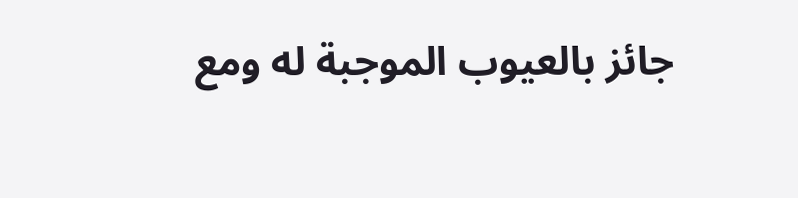جائز بالعيوب الموجبة له ومع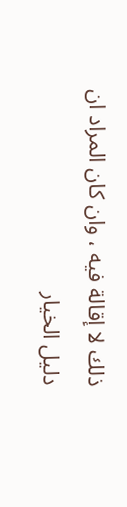ذلك لا إقالة فيه ، وان كان المراد ان دليل الخيار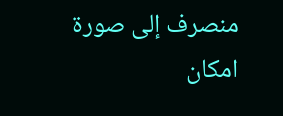منصرف إلى صورة امكان